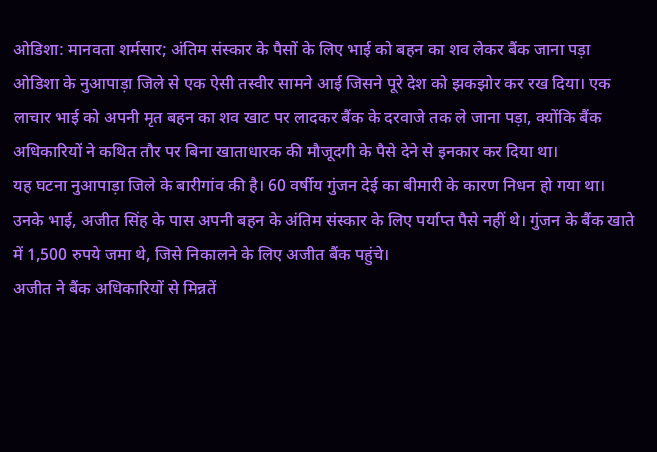ओडिशा: मानवता शर्मसार; अंतिम संस्कार के पैसों के लिए भाई को बहन का शव लेकर बैंक जाना पड़ा
ओडिशा के नुआपाड़ा जिले से एक ऐसी तस्वीर सामने आई जिसने पूरे देश को झकझोर कर रख दिया। एक लाचार भाई को अपनी मृत बहन का शव खाट पर लादकर बैंक के दरवाजे तक ले जाना पड़ा, क्योंकि बैंक अधिकारियों ने कथित तौर पर बिना खाताधारक की मौजूदगी के पैसे देने से इनकार कर दिया था।
यह घटना नुआपाड़ा जिले के बारीगांव की है। 60 वर्षीय गुंजन देई का बीमारी के कारण निधन हो गया था। उनके भाई, अजीत सिंह के पास अपनी बहन के अंतिम संस्कार के लिए पर्याप्त पैसे नहीं थे। गुंजन के बैंक खाते में 1,500 रुपये जमा थे, जिसे निकालने के लिए अजीत बैंक पहुंचे।
अजीत ने बैंक अधिकारियों से मिन्नतें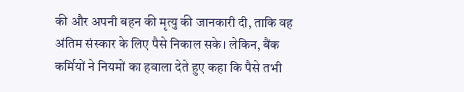की और अपनी बहन की मृत्यु की जानकारी दी, ताकि वह अंतिम संस्कार के लिए पैसे निकाल सके। लेकिन, बैंक कर्मियों ने नियमों का हवाला देते हुए कहा कि पैसे तभी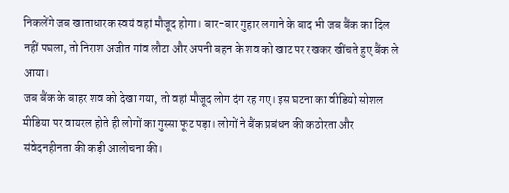निकलेंगे जब खाताधारक स्वयं वहां मौजूद होगा। बार-बार गुहार लगाने के बाद भी जब बैंक का दिल नहीं पघला, तो निराश अजीत गांव लौटा और अपनी बहन के शव को खाट पर रखकर खींचते हुए बैंक ले आया।
जब बैंक के बाहर शव को देखा गया, तो वहां मौजूद लोग दंग रह गए। इस घटना का वीडियो सोशल मीडिया पर वायरल होते ही लोगों का गुस्सा फूट पड़ा। लोगों ने बैंक प्रबंधन की कठोरता और संवेदनहीनता की कड़ी आलोचना की।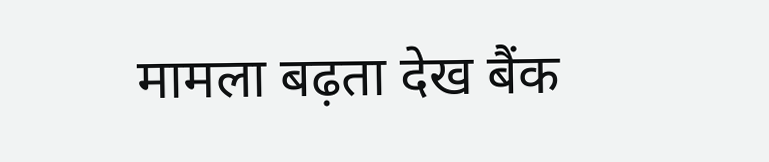मामला बढ़ता देख बैंक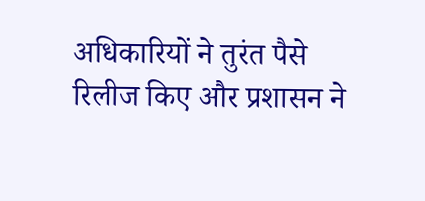अधिकारियों ने तुरंत पैसे रिलीज किए और प्रशासन ने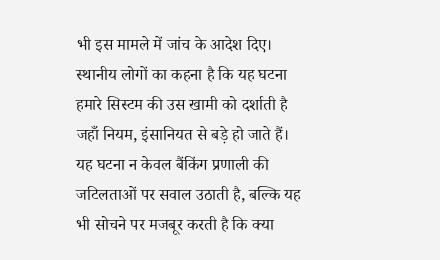भी इस मामले में जांच के आदेश दिए। स्थानीय लोगों का कहना है कि यह घटना हमारे सिस्टम की उस खामी को दर्शाती है जहाँ नियम, इंसानियत से बड़े हो जाते हैं।
यह घटना न केवल बैंकिंग प्रणाली की जटिलताओं पर सवाल उठाती है, बल्कि यह भी सोचने पर मजबूर करती है कि क्या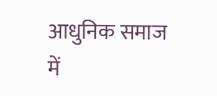आधुनिक समाज में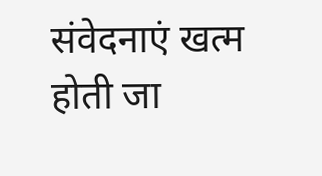संवेदनाएं खत्म होती जा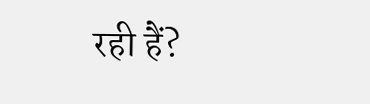रही हैं?